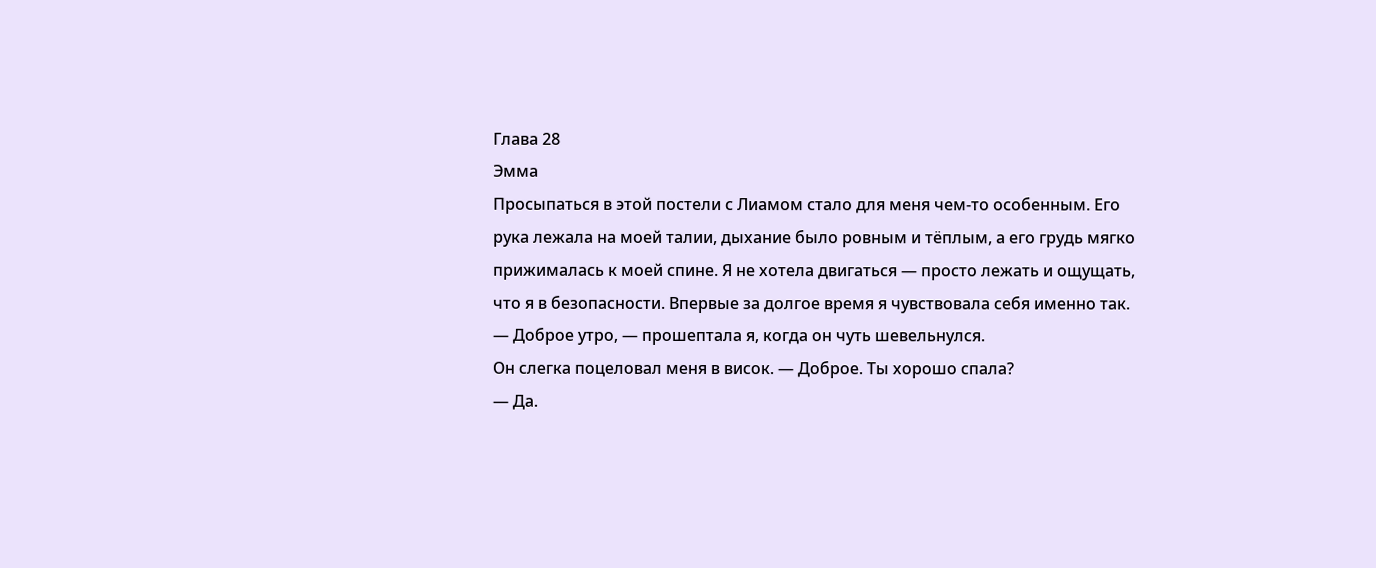Глава 28
Эмма
Просыпаться в этой постели с Лиамом стало для меня чем-то особенным. Его рука лежала на моей талии, дыхание было ровным и тёплым, а его грудь мягко прижималась к моей спине. Я не хотела двигаться — просто лежать и ощущать, что я в безопасности. Впервые за долгое время я чувствовала себя именно так.
— Доброе утро, — прошептала я, когда он чуть шевельнулся.
Он слегка поцеловал меня в висок. — Доброе. Ты хорошо спала?
— Да.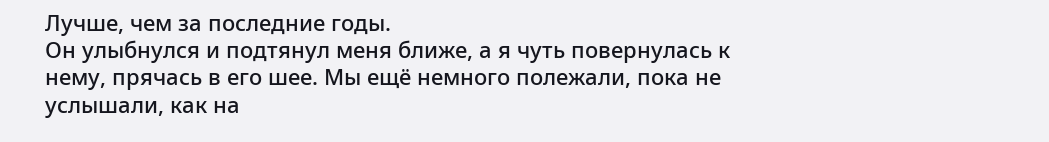Лучше, чем за последние годы.
Он улыбнулся и подтянул меня ближе, а я чуть повернулась к нему, прячась в его шее. Мы ещё немного полежали, пока не услышали, как на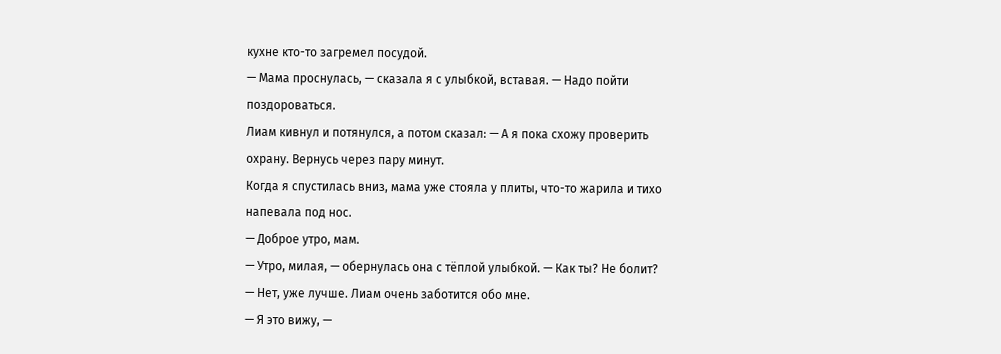кухне кто-то загремел посудой.
— Мама проснулась, — сказала я с улыбкой, вставая. — Надо пойти поздороваться.
Лиам кивнул и потянулся, а потом сказал: — А я пока схожу проверить охрану. Вернусь через пару минут.
Когда я спустилась вниз, мама уже стояла у плиты, что-то жарила и тихо напевала под нос.
— Доброе утро, мам.
— Утро, милая, — обернулась она с тёплой улыбкой. — Как ты? Не болит?
— Нет, уже лучше. Лиам очень заботится обо мне.
— Я это вижу, —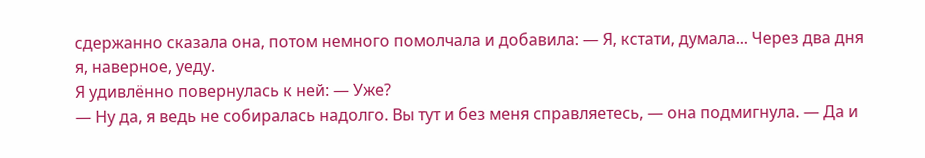сдержанно сказала она, потом немного помолчала и добавила: — Я, кстати, думала... Через два дня я, наверное, уеду.
Я удивлённо повернулась к ней: — Уже?
— Ну да, я ведь не собиралась надолго. Вы тут и без меня справляетесь, — она подмигнула. — Да и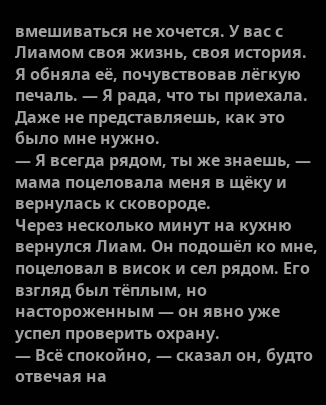вмешиваться не хочется. У вас с Лиамом своя жизнь, своя история.
Я обняла её, почувствовав лёгкую печаль. — Я рада, что ты приехала. Даже не представляешь, как это было мне нужно.
— Я всегда рядом, ты же знаешь, — мама поцеловала меня в щёку и вернулась к сковороде.
Через несколько минут на кухню вернулся Лиам. Он подошёл ко мне, поцеловал в висок и сел рядом. Его взгляд был тёплым, но настороженным — он явно уже успел проверить охрану.
— Всё спокойно, — сказал он, будто отвечая на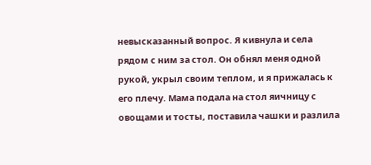невысказанный вопрос. Я кивнула и села рядом с ним за стол. Он обнял меня одной рукой, укрыл своим теплом, и я прижалась к его плечу. Мама подала на стол яичницу с овощами и тосты, поставила чашки и разлила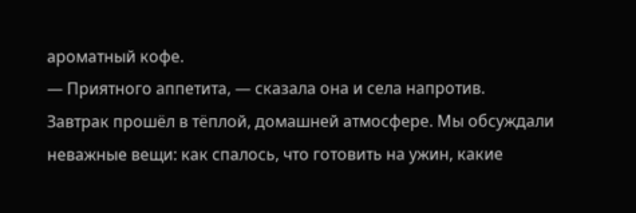ароматный кофе.
— Приятного аппетита, — сказала она и села напротив.
Завтрак прошёл в тёплой, домашней атмосфере. Мы обсуждали неважные вещи: как спалось, что готовить на ужин, какие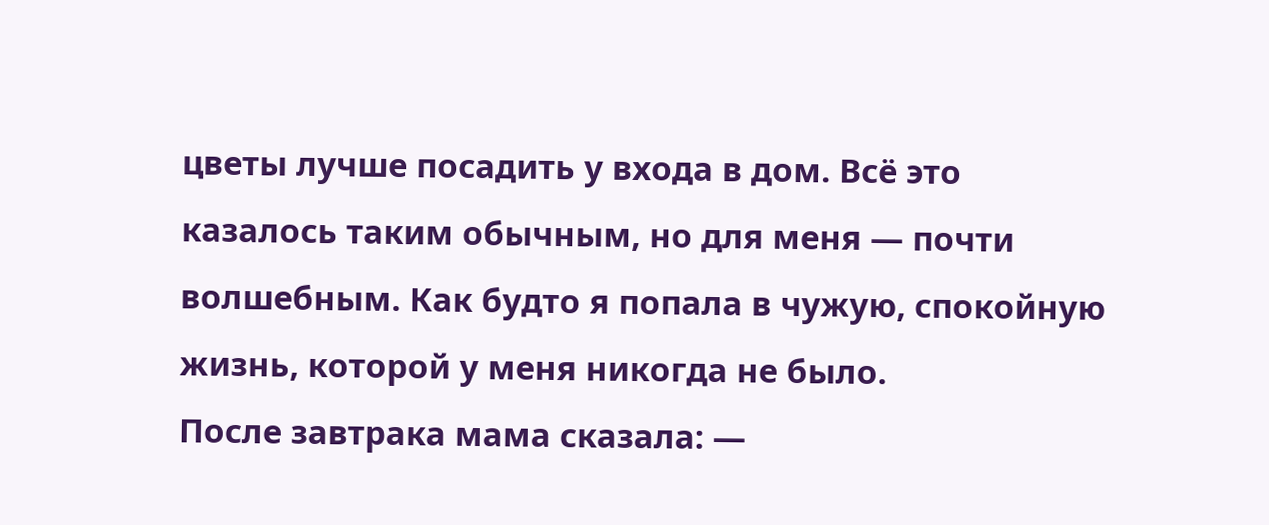цветы лучше посадить у входа в дом. Всё это казалось таким обычным, но для меня — почти волшебным. Как будто я попала в чужую, спокойную жизнь, которой у меня никогда не было.
После завтрака мама сказала: —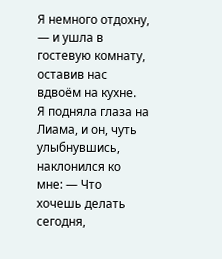Я немного отдохну, — и ушла в гостевую комнату, оставив нас вдвоём на кухне.
Я подняла глаза на Лиама, и он, чуть улыбнувшись, наклонился ко мне: — Что хочешь делать сегодня,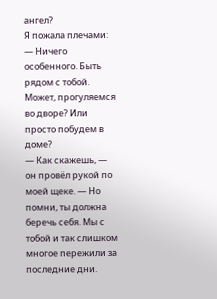ангел?
Я пожала плечами:
— Ничего особенного. Быть рядом с тобой. Может, прогуляемся во дворе? Или просто побудем в доме?
— Как скажешь, — он провёл рукой по моей щеке. — Но помни, ты должна беречь себя. Мы с тобой и так слишком многое пережили за последние дни.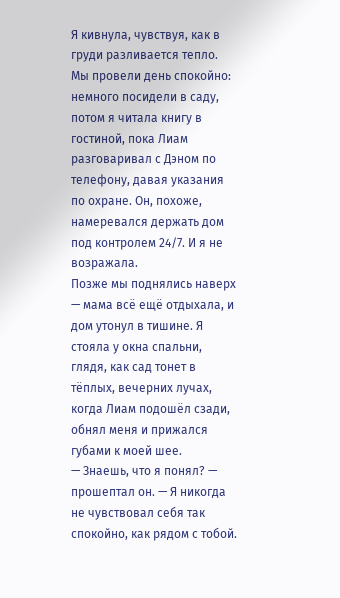Я кивнула, чувствуя, как в груди разливается тепло.
Мы провели день спокойно: немного посидели в саду, потом я читала книгу в гостиной, пока Лиам разговаривал с Дэном по телефону, давая указания по охране. Он, похоже, намеревался держать дом под контролем 24/7. И я не возражала.
Позже мы поднялись наверх — мама всё ещё отдыхала, и дом утонул в тишине. Я стояла у окна спальни, глядя, как сад тонет в тёплых, вечерних лучах, когда Лиам подошёл сзади, обнял меня и прижался губами к моей шее.
— Знаешь, что я понял? — прошептал он. — Я никогда не чувствовал себя так спокойно, как рядом с тобой.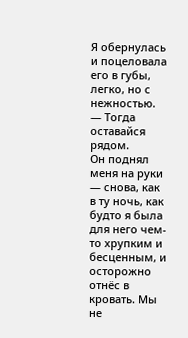Я обернулась и поцеловала его в губы, легко, но с нежностью.
— Тогда оставайся рядом.
Он поднял меня на руки — снова, как в ту ночь, как будто я была для него чем-то хрупким и бесценным, и осторожно отнёс в кровать. Мы не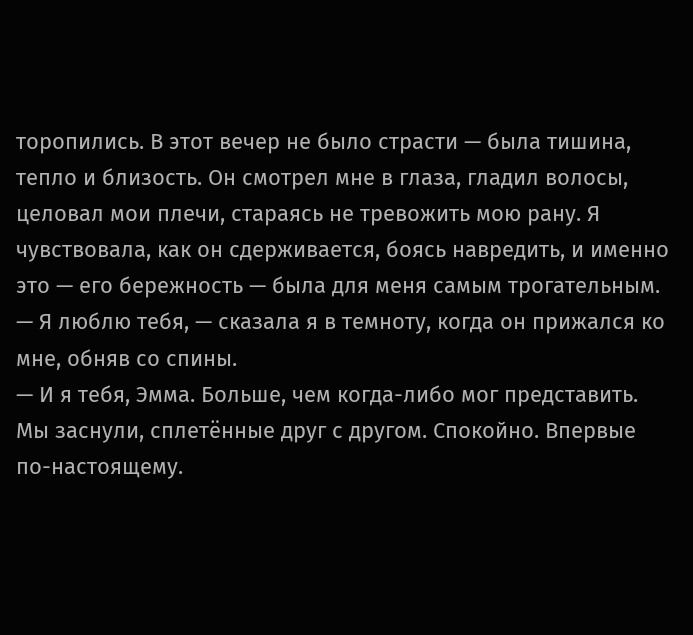торопились. В этот вечер не было страсти — была тишина, тепло и близость. Он смотрел мне в глаза, гладил волосы, целовал мои плечи, стараясь не тревожить мою рану. Я чувствовала, как он сдерживается, боясь навредить, и именно это — его бережность — была для меня самым трогательным.
— Я люблю тебя, — сказала я в темноту, когда он прижался ко мне, обняв со спины.
— И я тебя, Эмма. Больше, чем когда-либо мог представить.
Мы заснули, сплетённые друг с другом. Спокойно. Впервые по-настоящему.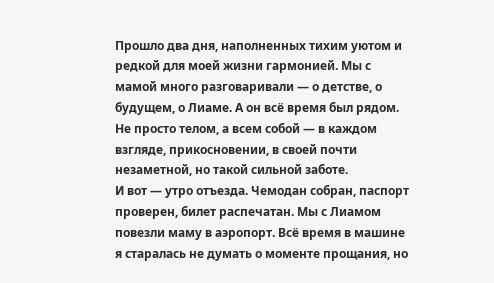Прошло два дня, наполненных тихим уютом и редкой для моей жизни гармонией. Мы с мамой много разговаривали — о детстве, о будущем, о Лиаме. А он всё время был рядом. Не просто телом, а всем собой — в каждом взгляде, прикосновении, в своей почти незаметной, но такой сильной заботе.
И вот — утро отъезда. Чемодан собран, паспорт проверен, билет распечатан. Мы с Лиамом повезли маму в аэропорт. Всё время в машине я старалась не думать о моменте прощания, но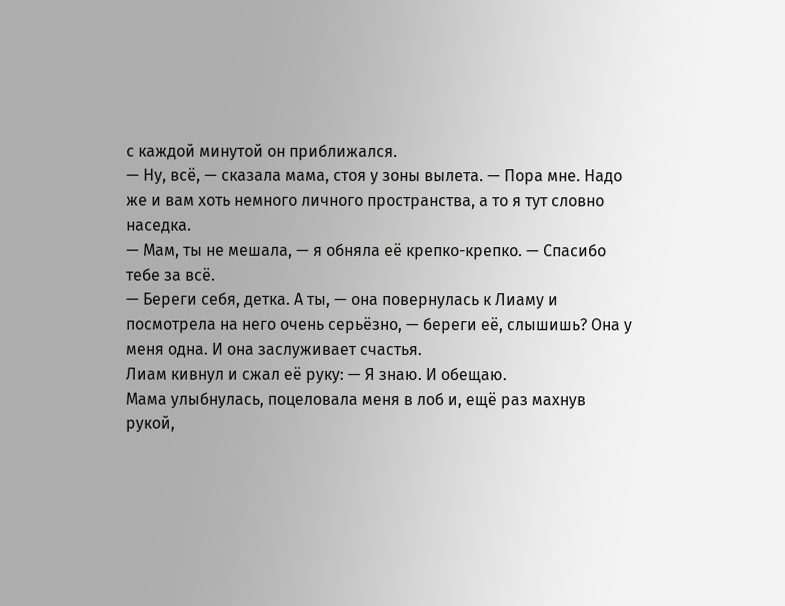с каждой минутой он приближался.
— Ну, всё, — сказала мама, стоя у зоны вылета. — Пора мне. Надо же и вам хоть немного личного пространства, а то я тут словно наседка.
— Мам, ты не мешала, — я обняла её крепко-крепко. — Спасибо тебе за всё.
— Береги себя, детка. А ты, — она повернулась к Лиаму и посмотрела на него очень серьёзно, — береги её, слышишь? Она у меня одна. И она заслуживает счастья.
Лиам кивнул и сжал её руку: — Я знаю. И обещаю.
Мама улыбнулась, поцеловала меня в лоб и, ещё раз махнув рукой,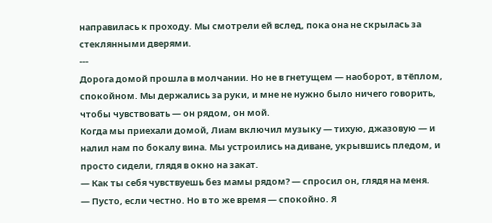направилась к проходу. Мы смотрели ей вслед, пока она не скрылась за стеклянными дверями.
---
Дорога домой прошла в молчании. Но не в гнетущем — наоборот, в тёплом, спокойном. Мы держались за руки, и мне не нужно было ничего говорить, чтобы чувствовать — он рядом, он мой.
Когда мы приехали домой, Лиам включил музыку — тихую, джазовую — и налил нам по бокалу вина. Мы устроились на диване, укрывшись пледом, и просто сидели, глядя в окно на закат.
— Как ты себя чувствуешь без мамы рядом? — спросил он, глядя на меня.
— Пусто, если честно. Но в то же время — спокойно. Я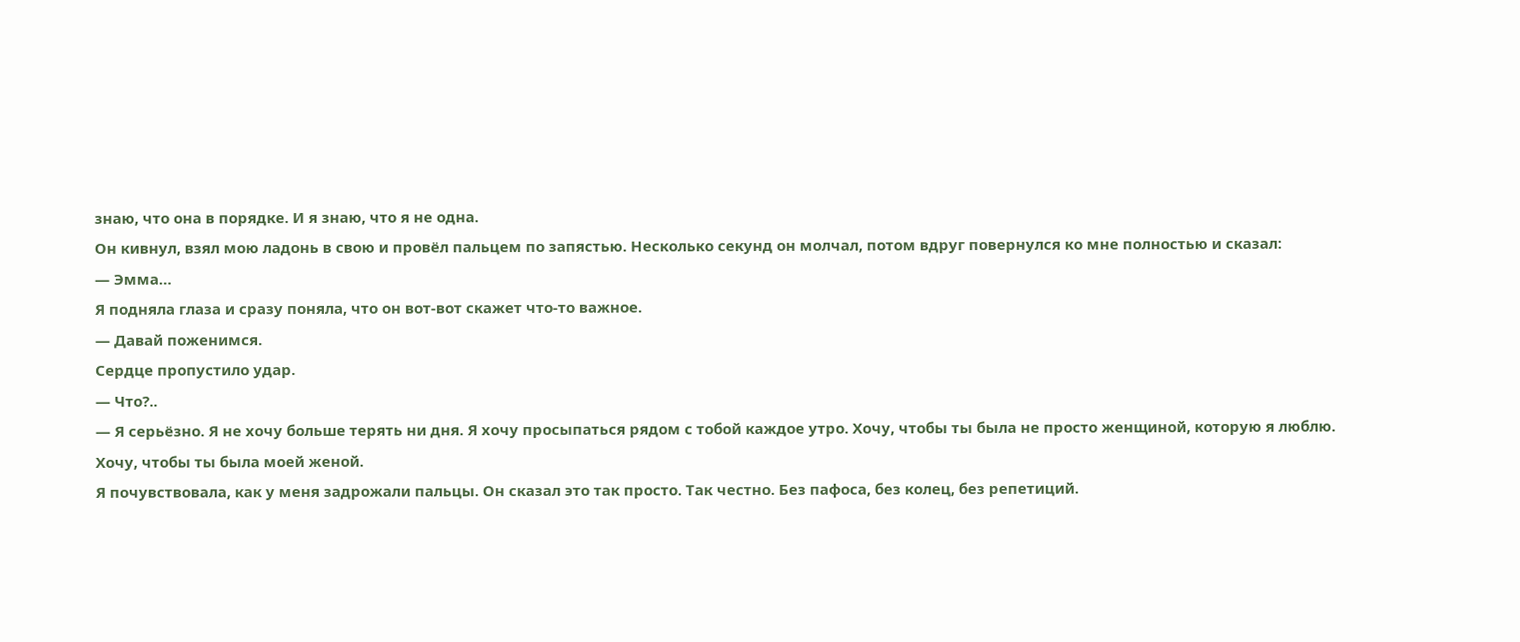знаю, что она в порядке. И я знаю, что я не одна.
Он кивнул, взял мою ладонь в свою и провёл пальцем по запястью. Несколько секунд он молчал, потом вдруг повернулся ко мне полностью и сказал:
— Эмма…
Я подняла глаза и сразу поняла, что он вот-вот скажет что-то важное.
— Давай поженимся.
Сердце пропустило удар.
— Что?..
— Я серьёзно. Я не хочу больше терять ни дня. Я хочу просыпаться рядом с тобой каждое утро. Хочу, чтобы ты была не просто женщиной, которую я люблю. Хочу, чтобы ты была моей женой.
Я почувствовала, как у меня задрожали пальцы. Он сказал это так просто. Так честно. Без пафоса, без колец, без репетиций.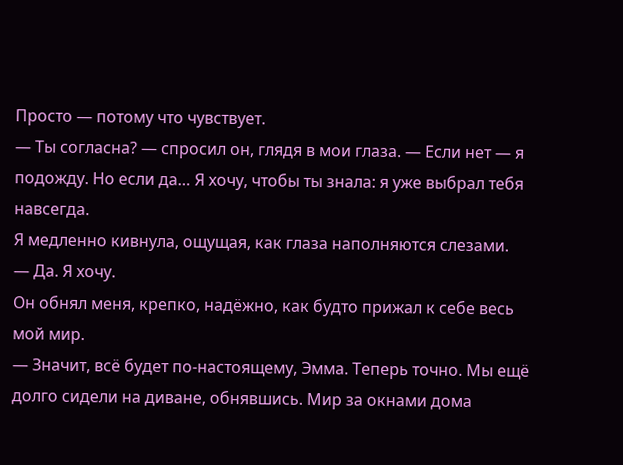Просто — потому что чувствует.
— Ты согласна? — спросил он, глядя в мои глаза. — Если нет — я подожду. Но если да… Я хочу, чтобы ты знала: я уже выбрал тебя навсегда.
Я медленно кивнула, ощущая, как глаза наполняются слезами.
— Да. Я хочу.
Он обнял меня, крепко, надёжно, как будто прижал к себе весь мой мир.
— Значит, всё будет по-настоящему, Эмма. Теперь точно. Мы ещё долго сидели на диване, обнявшись. Мир за окнами дома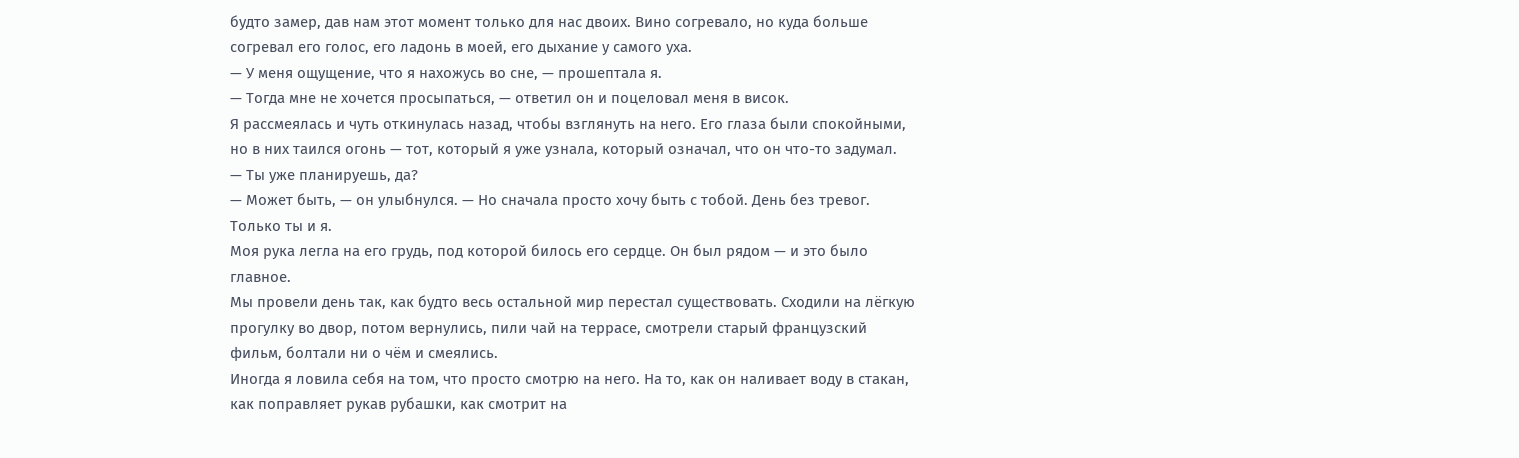будто замер, дав нам этот момент только для нас двоих. Вино согревало, но куда больше согревал его голос, его ладонь в моей, его дыхание у самого уха.
— У меня ощущение, что я нахожусь во сне, — прошептала я.
— Тогда мне не хочется просыпаться, — ответил он и поцеловал меня в висок.
Я рассмеялась и чуть откинулась назад, чтобы взглянуть на него. Его глаза были спокойными, но в них таился огонь — тот, который я уже узнала, который означал, что он что-то задумал.
— Ты уже планируешь, да?
— Может быть, — он улыбнулся. — Но сначала просто хочу быть с тобой. День без тревог. Только ты и я.
Моя рука легла на его грудь, под которой билось его сердце. Он был рядом — и это было главное.
Мы провели день так, как будто весь остальной мир перестал существовать. Сходили на лёгкую прогулку во двор, потом вернулись, пили чай на террасе, смотрели старый французский фильм, болтали ни о чём и смеялись.
Иногда я ловила себя на том, что просто смотрю на него. На то, как он наливает воду в стакан, как поправляет рукав рубашки, как смотрит на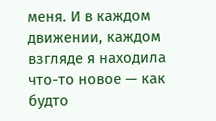меня. И в каждом движении, каждом взгляде я находила что-то новое — как будто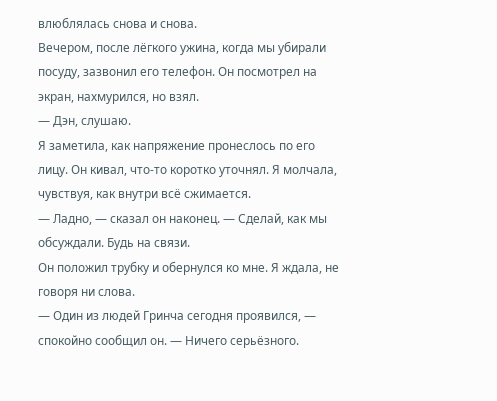влюблялась снова и снова.
Вечером, после лёгкого ужина, когда мы убирали посуду, зазвонил его телефон. Он посмотрел на экран, нахмурился, но взял.
— Дэн, слушаю.
Я заметила, как напряжение пронеслось по его лицу. Он кивал, что-то коротко уточнял. Я молчала, чувствуя, как внутри всё сжимается.
— Ладно, — сказал он наконец. — Сделай, как мы обсуждали. Будь на связи.
Он положил трубку и обернулся ко мне. Я ждала, не говоря ни слова.
— Один из людей Гринча сегодня проявился, — спокойно сообщил он. — Ничего серьёзного.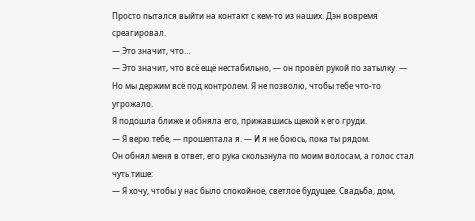Просто пытался выйти на контакт с кем-то из наших. Дэн вовремя среагировал.
— Это значит, что…
— Это значит, что всё ещё нестабильно, — он провёл рукой по затылку. — Но мы держим всё под контролем. Я не позволю, чтобы тебе что-то угрожало.
Я подошла ближе и обняла его, прижавшись щекой к его груди.
— Я верю тебе, — прошептала я. — И я не боюсь, пока ты рядом.
Он обнял меня в ответ, его рука скользнула по моим волосам, а голос стал чуть тише:
— Я хочу, чтобы у нас было спокойное, светлое будущее. Свадьба, дом,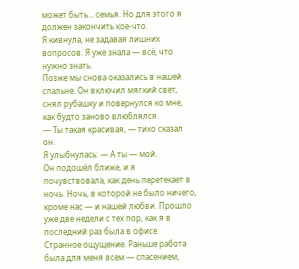может быть... семья. Но для этого я должен закончить кое-что.
Я кивнула, не задавая лишних вопросов. Я уже знала — всё, что нужно знать.
Позже мы снова оказались в нашей спальне. Он включил мягкий свет, снял рубашку и повернулся ко мне, как будто заново влюблялся.
— Ты такая красивая, — тихо сказал он.
Я улыбнулась: — А ты — мой.
Он подошёл ближе, и я почувствовала, как день перетекает в ночь. Ночь, в которой не было ничего, кроме нас — и нашей любви. Прошло уже две недели с тех пор, как я в последний раз была в офисе. Странное ощущение. Раньше работа была для меня всем — спасением,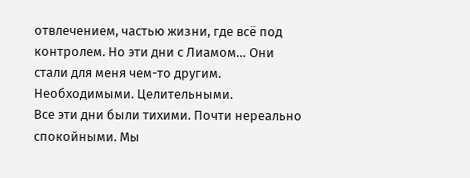отвлечением, частью жизни, где всё под контролем. Но эти дни с Лиамом… Они стали для меня чем-то другим. Необходимыми. Целительными.
Все эти дни были тихими. Почти нереально спокойными. Мы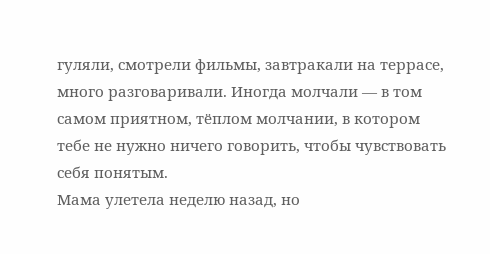гуляли, смотрели фильмы, завтракали на террасе, много разговаривали. Иногда молчали — в том самом приятном, тёплом молчании, в котором тебе не нужно ничего говорить, чтобы чувствовать себя понятым.
Мама улетела неделю назад, но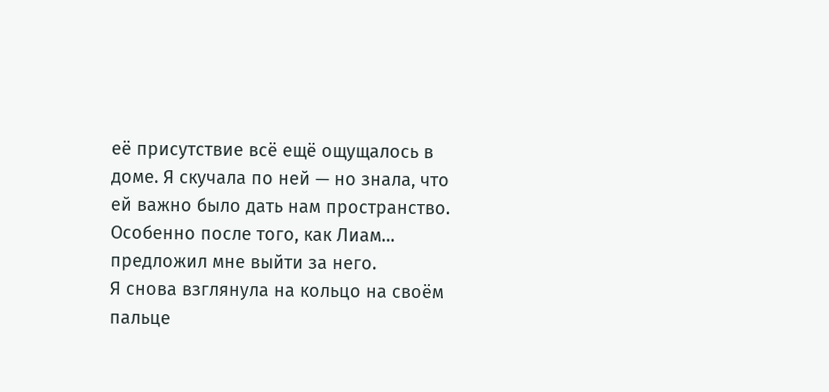её присутствие всё ещё ощущалось в доме. Я скучала по ней — но знала, что ей важно было дать нам пространство. Особенно после того, как Лиам… предложил мне выйти за него.
Я снова взглянула на кольцо на своём пальце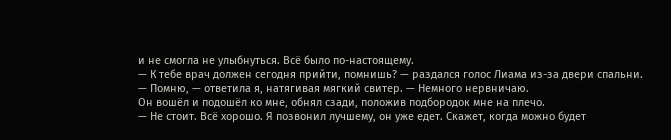и не смогла не улыбнуться. Всё было по-настоящему.
— К тебе врач должен сегодня прийти, помнишь? — раздался голос Лиама из-за двери спальни.
— Помню, — ответила я, натягивая мягкий свитер. — Немного нервничаю.
Он вошёл и подошёл ко мне, обнял сзади, положив подбородок мне на плечо.
— Не стоит. Всё хорошо. Я позвонил лучшему, он уже едет. Скажет, когда можно будет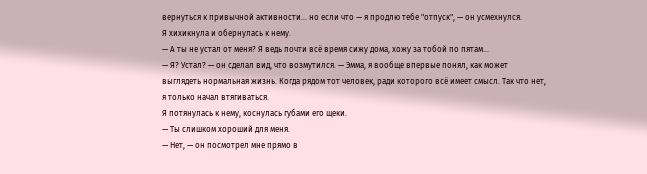вернуться к привычной активности… но если что — я продлю тебе "отпуск", — он усмехнулся.
Я хихикнула и обернулась к нему.
— А ты не устал от меня? Я ведь почти всё время сижу дома, хожу за тобой по пятам...
— Я? Устал? — он сделал вид, что возмутился. — Эмма, я вообще впервые понял, как может выглядеть нормальная жизнь. Когда рядом тот человек, ради которого всё имеет смысл. Так что нет, я только начал втягиваться.
Я потянулась к нему, коснулась губами его щеки.
— Ты слишком хороший для меня.
— Нет, — он посмотрел мне прямо в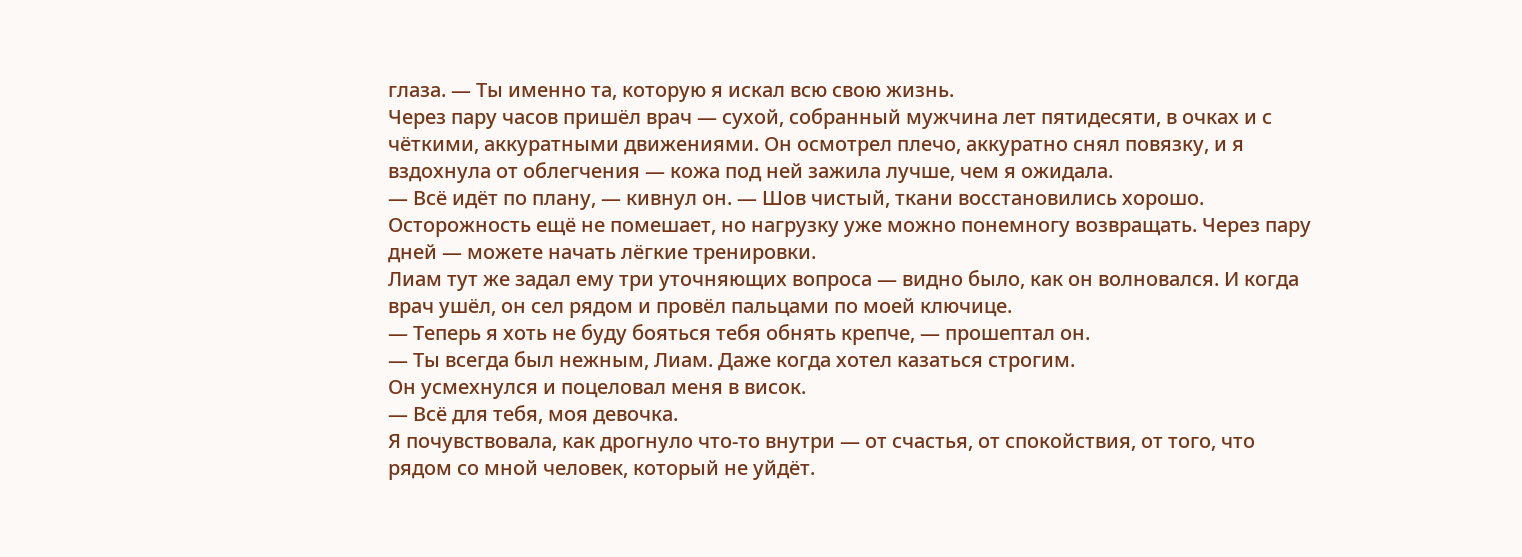глаза. — Ты именно та, которую я искал всю свою жизнь.
Через пару часов пришёл врач — сухой, собранный мужчина лет пятидесяти, в очках и с чёткими, аккуратными движениями. Он осмотрел плечо, аккуратно снял повязку, и я вздохнула от облегчения — кожа под ней зажила лучше, чем я ожидала.
— Всё идёт по плану, — кивнул он. — Шов чистый, ткани восстановились хорошо. Осторожность ещё не помешает, но нагрузку уже можно понемногу возвращать. Через пару дней — можете начать лёгкие тренировки.
Лиам тут же задал ему три уточняющих вопроса — видно было, как он волновался. И когда врач ушёл, он сел рядом и провёл пальцами по моей ключице.
— Теперь я хоть не буду бояться тебя обнять крепче, — прошептал он.
— Ты всегда был нежным, Лиам. Даже когда хотел казаться строгим.
Он усмехнулся и поцеловал меня в висок.
— Всё для тебя, моя девочка.
Я почувствовала, как дрогнуло что-то внутри — от счастья, от спокойствия, от того, что рядом со мной человек, который не уйдёт.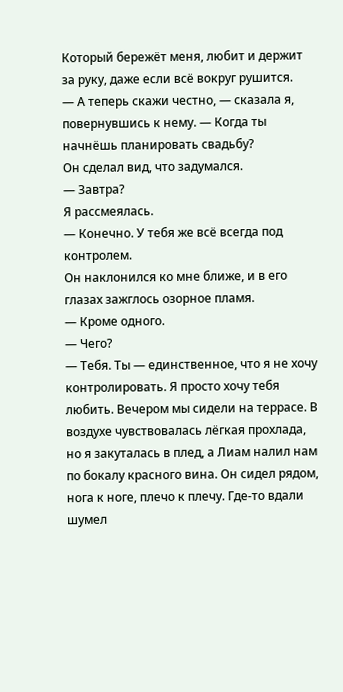Который бережёт меня, любит и держит за руку, даже если всё вокруг рушится.
— А теперь скажи честно, — сказала я, повернувшись к нему. — Когда ты начнёшь планировать свадьбу?
Он сделал вид, что задумался.
— Завтра?
Я рассмеялась.
— Конечно. У тебя же всё всегда под контролем.
Он наклонился ко мне ближе, и в его глазах зажглось озорное пламя.
— Кроме одного.
— Чего?
— Тебя. Ты — единственное, что я не хочу контролировать. Я просто хочу тебя любить. Вечером мы сидели на террасе. В воздухе чувствовалась лёгкая прохлада, но я закуталась в плед, а Лиам налил нам по бокалу красного вина. Он сидел рядом, нога к ноге, плечо к плечу. Где-то вдали шумел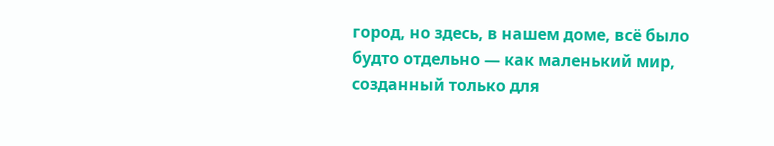город, но здесь, в нашем доме, всё было будто отдельно — как маленький мир, созданный только для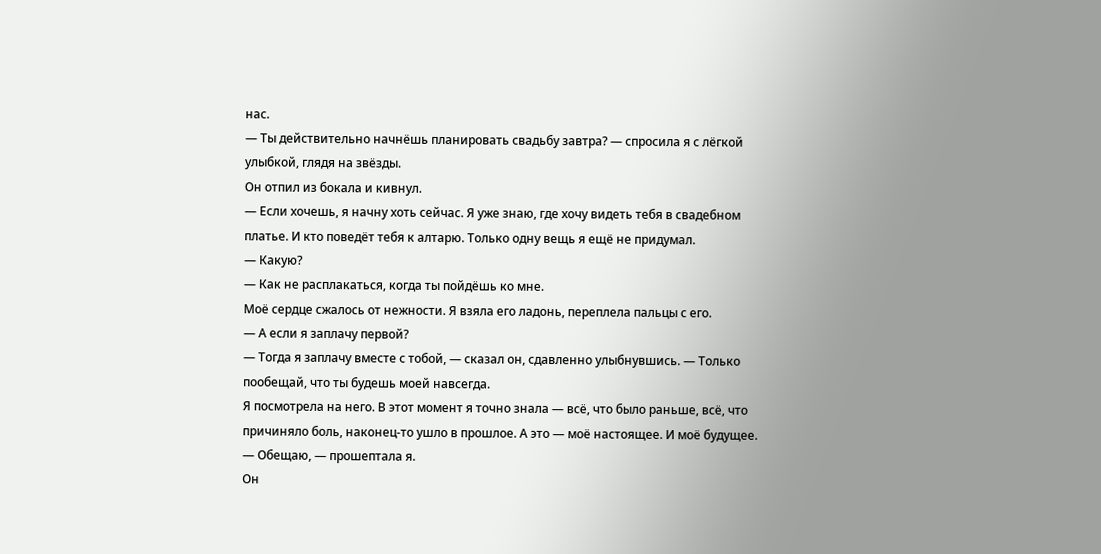нас.
— Ты действительно начнёшь планировать свадьбу завтра? — спросила я с лёгкой улыбкой, глядя на звёзды.
Он отпил из бокала и кивнул.
— Если хочешь, я начну хоть сейчас. Я уже знаю, где хочу видеть тебя в свадебном платье. И кто поведёт тебя к алтарю. Только одну вещь я ещё не придумал.
— Какую?
— Как не расплакаться, когда ты пойдёшь ко мне.
Моё сердце сжалось от нежности. Я взяла его ладонь, переплела пальцы с его.
— А если я заплачу первой?
— Тогда я заплачу вместе с тобой, — сказал он, сдавленно улыбнувшись. — Только пообещай, что ты будешь моей навсегда.
Я посмотрела на него. В этот момент я точно знала — всё, что было раньше, всё, что причиняло боль, наконец-то ушло в прошлое. А это — моё настоящее. И моё будущее.
— Обещаю, — прошептала я.
Он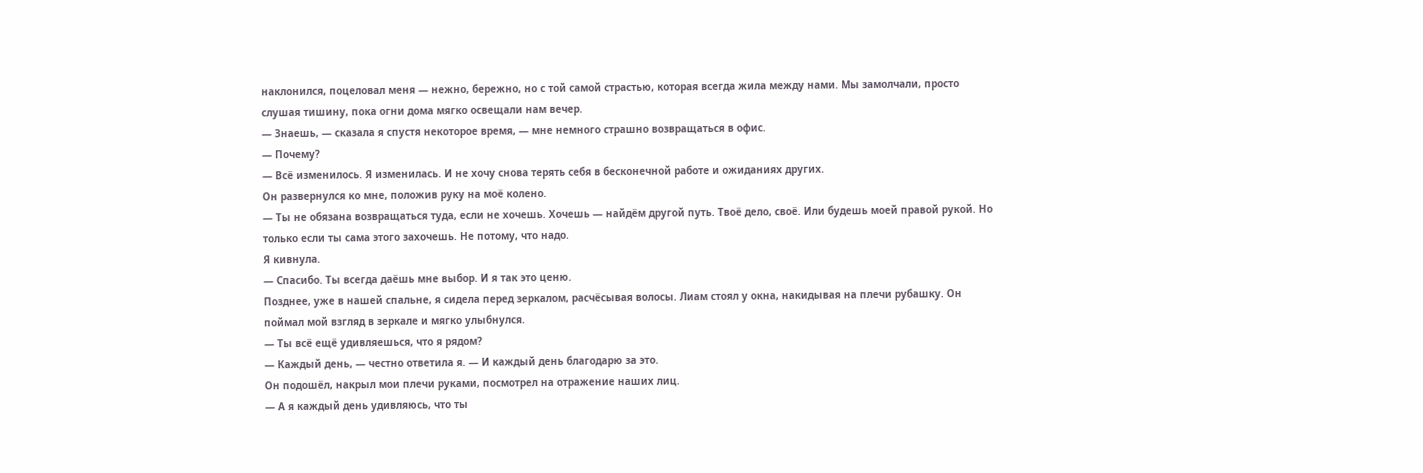наклонился, поцеловал меня — нежно, бережно, но с той самой страстью, которая всегда жила между нами. Мы замолчали, просто слушая тишину, пока огни дома мягко освещали нам вечер.
— Знаешь, — сказала я спустя некоторое время, — мне немного страшно возвращаться в офис.
— Почему?
— Всё изменилось. Я изменилась. И не хочу снова терять себя в бесконечной работе и ожиданиях других.
Он развернулся ко мне, положив руку на моё колено.
— Ты не обязана возвращаться туда, если не хочешь. Хочешь — найдём другой путь. Твоё дело, своё. Или будешь моей правой рукой. Но только если ты сама этого захочешь. Не потому, что надо.
Я кивнула.
— Спасибо. Ты всегда даёшь мне выбор. И я так это ценю.
Позднее, уже в нашей спальне, я сидела перед зеркалом, расчёсывая волосы. Лиам стоял у окна, накидывая на плечи рубашку. Он поймал мой взгляд в зеркале и мягко улыбнулся.
— Ты всё ещё удивляешься, что я рядом?
— Каждый день, — честно ответила я. — И каждый день благодарю за это.
Он подошёл, накрыл мои плечи руками, посмотрел на отражение наших лиц.
— А я каждый день удивляюсь, что ты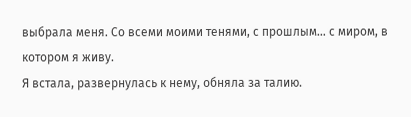выбрала меня. Со всеми моими тенями, с прошлым… с миром, в котором я живу.
Я встала, развернулась к нему, обняла за талию.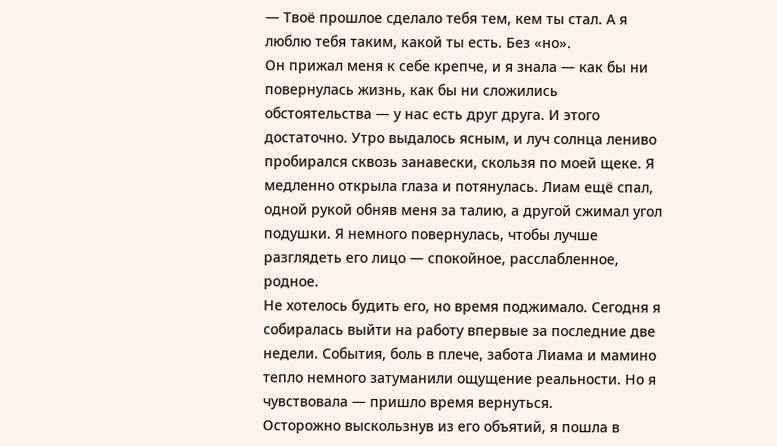— Твоё прошлое сделало тебя тем, кем ты стал. А я люблю тебя таким, какой ты есть. Без «но».
Он прижал меня к себе крепче, и я знала — как бы ни повернулась жизнь, как бы ни сложились обстоятельства — у нас есть друг друга. И этого достаточно. Утро выдалось ясным, и луч солнца лениво пробирался сквозь занавески, скользя по моей щеке. Я медленно открыла глаза и потянулась. Лиам ещё спал, одной рукой обняв меня за талию, а другой сжимал угол подушки. Я немного повернулась, чтобы лучше разглядеть его лицо — спокойное, расслабленное, родное.
Не хотелось будить его, но время поджимало. Сегодня я собиралась выйти на работу впервые за последние две недели. События, боль в плече, забота Лиама и мамино тепло немного затуманили ощущение реальности. Но я чувствовала — пришло время вернуться.
Осторожно выскользнув из его объятий, я пошла в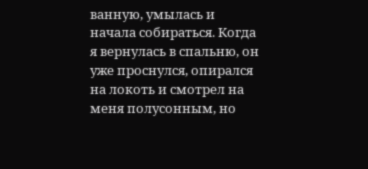ванную, умылась и начала собираться. Когда я вернулась в спальню, он уже проснулся, опирался на локоть и смотрел на меня полусонным, но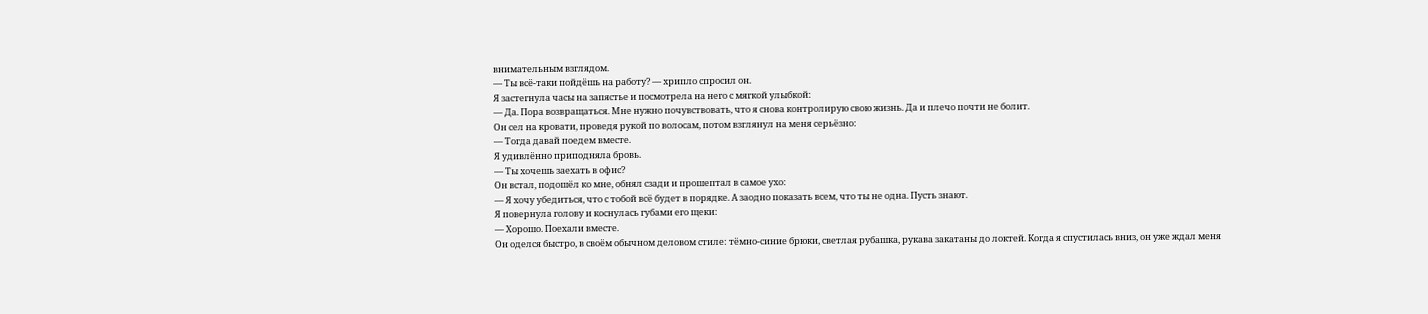внимательным взглядом.
— Ты всё-таки пойдёшь на работу? — хрипло спросил он.
Я застегнула часы на запястье и посмотрела на него с мягкой улыбкой:
— Да. Пора возвращаться. Мне нужно почувствовать, что я снова контролирую свою жизнь. Да и плечо почти не болит.
Он сел на кровати, проведя рукой по волосам, потом взглянул на меня серьёзно:
— Тогда давай поедем вместе.
Я удивлённо приподняла бровь.
— Ты хочешь заехать в офис?
Он встал, подошёл ко мне, обнял сзади и прошептал в самое ухо:
— Я хочу убедиться, что с тобой всё будет в порядке. А заодно показать всем, что ты не одна. Пусть знают.
Я повернула голову и коснулась губами его щеки:
— Хорошо. Поехали вместе.
Он оделся быстро, в своём обычном деловом стиле: тёмно-синие брюки, светлая рубашка, рукава закатаны до локтей. Когда я спустилась вниз, он уже ждал меня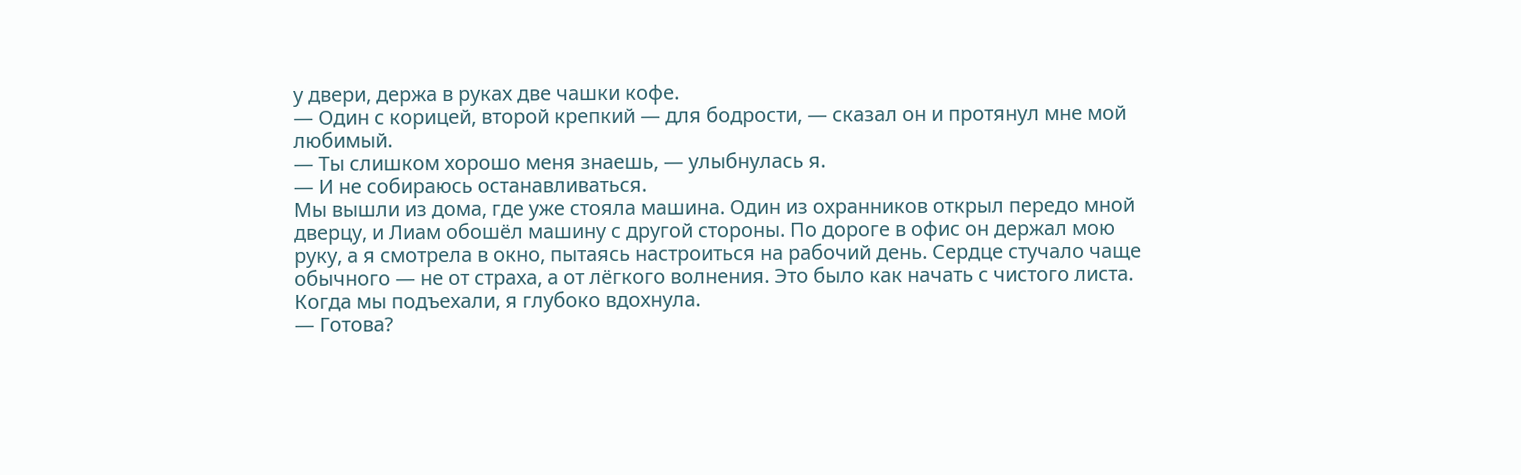у двери, держа в руках две чашки кофе.
— Один с корицей, второй крепкий — для бодрости, — сказал он и протянул мне мой любимый.
— Ты слишком хорошо меня знаешь, — улыбнулась я.
— И не собираюсь останавливаться.
Мы вышли из дома, где уже стояла машина. Один из охранников открыл передо мной дверцу, и Лиам обошёл машину с другой стороны. По дороге в офис он держал мою руку, а я смотрела в окно, пытаясь настроиться на рабочий день. Сердце стучало чаще обычного — не от страха, а от лёгкого волнения. Это было как начать с чистого листа.
Когда мы подъехали, я глубоко вдохнула.
— Готова?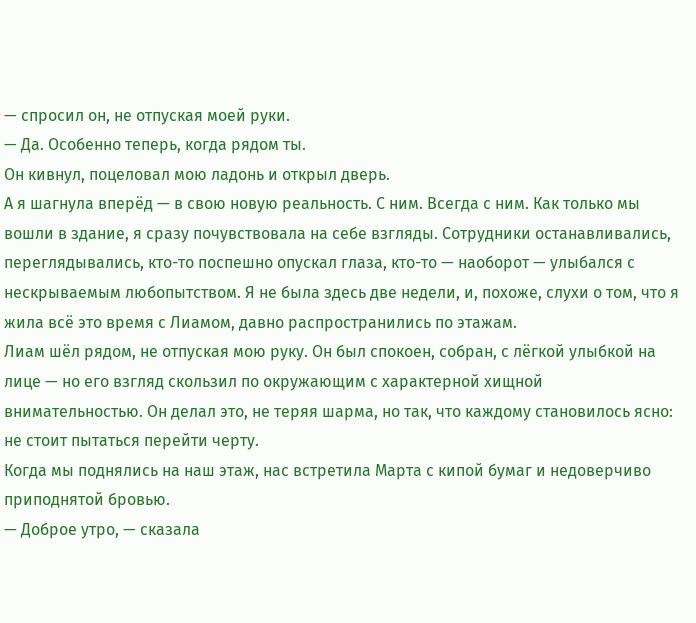— спросил он, не отпуская моей руки.
— Да. Особенно теперь, когда рядом ты.
Он кивнул, поцеловал мою ладонь и открыл дверь.
А я шагнула вперёд — в свою новую реальность. С ним. Всегда с ним. Как только мы вошли в здание, я сразу почувствовала на себе взгляды. Сотрудники останавливались, переглядывались, кто-то поспешно опускал глаза, кто-то — наоборот — улыбался с нескрываемым любопытством. Я не была здесь две недели, и, похоже, слухи о том, что я жила всё это время с Лиамом, давно распространились по этажам.
Лиам шёл рядом, не отпуская мою руку. Он был спокоен, собран, с лёгкой улыбкой на лице — но его взгляд скользил по окружающим с характерной хищной внимательностью. Он делал это, не теряя шарма, но так, что каждому становилось ясно: не стоит пытаться перейти черту.
Когда мы поднялись на наш этаж, нас встретила Марта с кипой бумаг и недоверчиво приподнятой бровью.
— Доброе утро, — сказала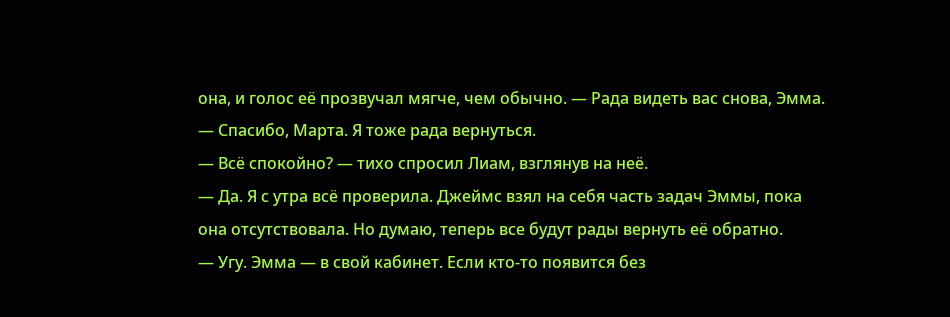она, и голос её прозвучал мягче, чем обычно. — Рада видеть вас снова, Эмма.
— Спасибо, Марта. Я тоже рада вернуться.
— Всё спокойно? — тихо спросил Лиам, взглянув на неё.
— Да. Я с утра всё проверила. Джеймс взял на себя часть задач Эммы, пока она отсутствовала. Но думаю, теперь все будут рады вернуть её обратно.
— Угу. Эмма — в свой кабинет. Если кто-то появится без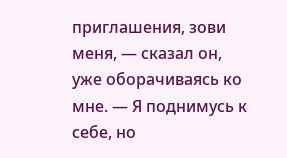приглашения, зови меня, — сказал он, уже оборачиваясь ко мне. — Я поднимусь к себе, но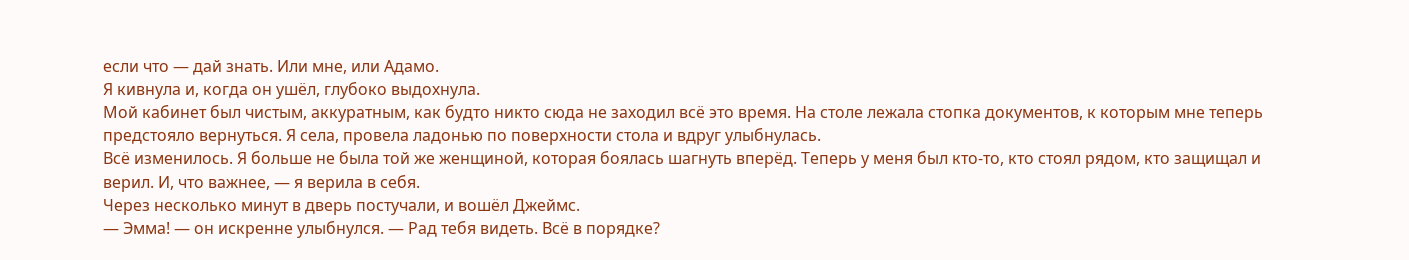если что — дай знать. Или мне, или Адамо.
Я кивнула и, когда он ушёл, глубоко выдохнула.
Мой кабинет был чистым, аккуратным, как будто никто сюда не заходил всё это время. На столе лежала стопка документов, к которым мне теперь предстояло вернуться. Я села, провела ладонью по поверхности стола и вдруг улыбнулась.
Всё изменилось. Я больше не была той же женщиной, которая боялась шагнуть вперёд. Теперь у меня был кто-то, кто стоял рядом, кто защищал и верил. И, что важнее, — я верила в себя.
Через несколько минут в дверь постучали, и вошёл Джеймс.
— Эмма! — он искренне улыбнулся. — Рад тебя видеть. Всё в порядке?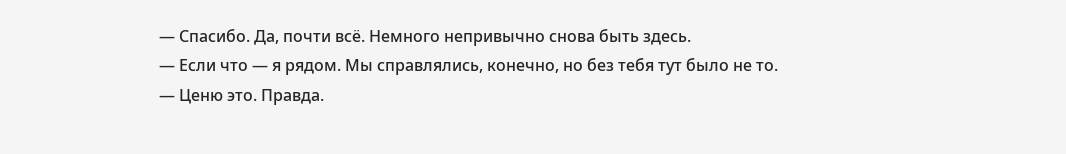— Спасибо. Да, почти всё. Немного непривычно снова быть здесь.
— Если что — я рядом. Мы справлялись, конечно, но без тебя тут было не то.
— Ценю это. Правда.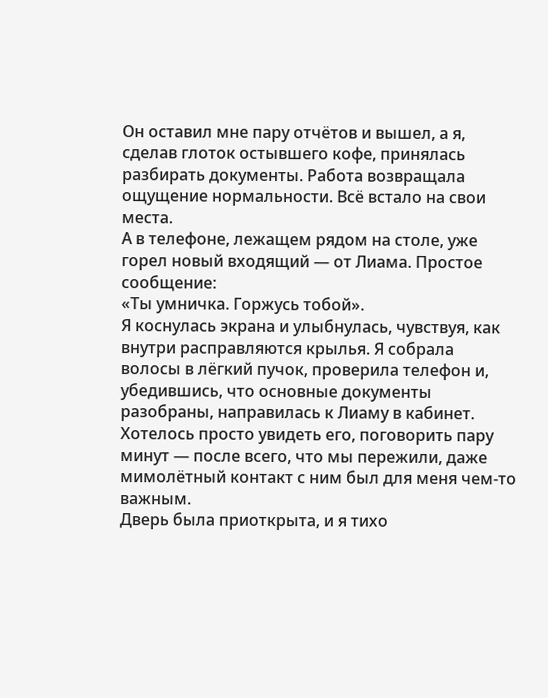Он оставил мне пару отчётов и вышел, а я, сделав глоток остывшего кофе, принялась разбирать документы. Работа возвращала ощущение нормальности. Всё встало на свои места.
А в телефоне, лежащем рядом на столе, уже горел новый входящий — от Лиама. Простое сообщение:
«Ты умничка. Горжусь тобой».
Я коснулась экрана и улыбнулась, чувствуя, как внутри расправляются крылья. Я собрала волосы в лёгкий пучок, проверила телефон и, убедившись, что основные документы разобраны, направилась к Лиаму в кабинет. Хотелось просто увидеть его, поговорить пару минут — после всего, что мы пережили, даже мимолётный контакт с ним был для меня чем-то важным.
Дверь была приоткрыта, и я тихо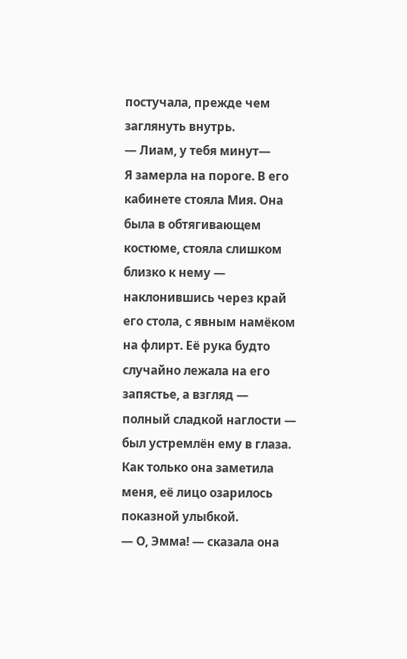постучала, прежде чем заглянуть внутрь.
— Лиам, у тебя минут—
Я замерла на пороге. В его кабинете стояла Мия. Она была в обтягивающем костюме, стояла слишком близко к нему — наклонившись через край его стола, с явным намёком на флирт. Её рука будто случайно лежала на его запястье, а взгляд — полный сладкой наглости — был устремлён ему в глаза.
Как только она заметила меня, её лицо озарилось показной улыбкой.
— О, Эмма! — сказала она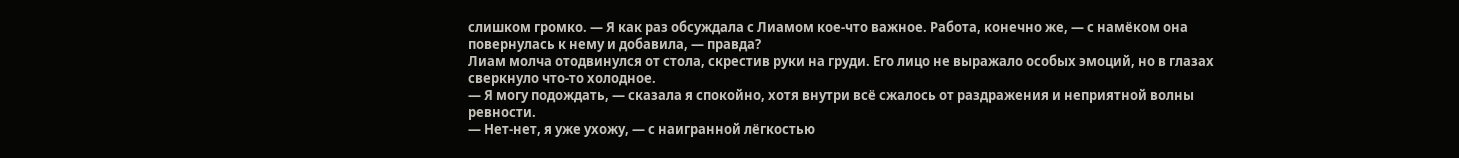слишком громко. — Я как раз обсуждала с Лиамом кое-что важное. Работа, конечно же, — с намёком она повернулась к нему и добавила, — правда?
Лиам молча отодвинулся от стола, скрестив руки на груди. Его лицо не выражало особых эмоций, но в глазах сверкнуло что-то холодное.
— Я могу подождать, — сказала я спокойно, хотя внутри всё сжалось от раздражения и неприятной волны ревности.
— Нет-нет, я уже ухожу, — с наигранной лёгкостью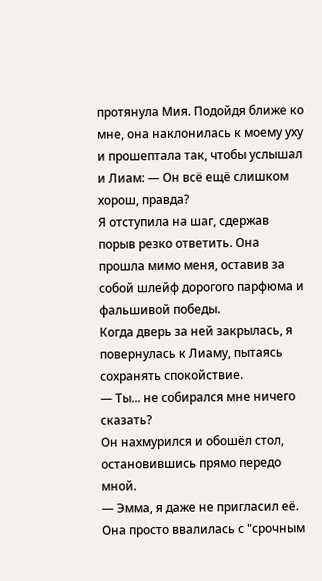протянула Мия. Подойдя ближе ко мне, она наклонилась к моему уху и прошептала так, чтобы услышал и Лиам: — Он всё ещё слишком хорош, правда?
Я отступила на шаг, сдержав порыв резко ответить. Она прошла мимо меня, оставив за собой шлейф дорогого парфюма и фальшивой победы.
Когда дверь за ней закрылась, я повернулась к Лиаму, пытаясь сохранять спокойствие.
— Ты... не собирался мне ничего сказать?
Он нахмурился и обошёл стол, остановившись прямо передо мной.
— Эмма, я даже не пригласил её. Она просто ввалилась с "срочным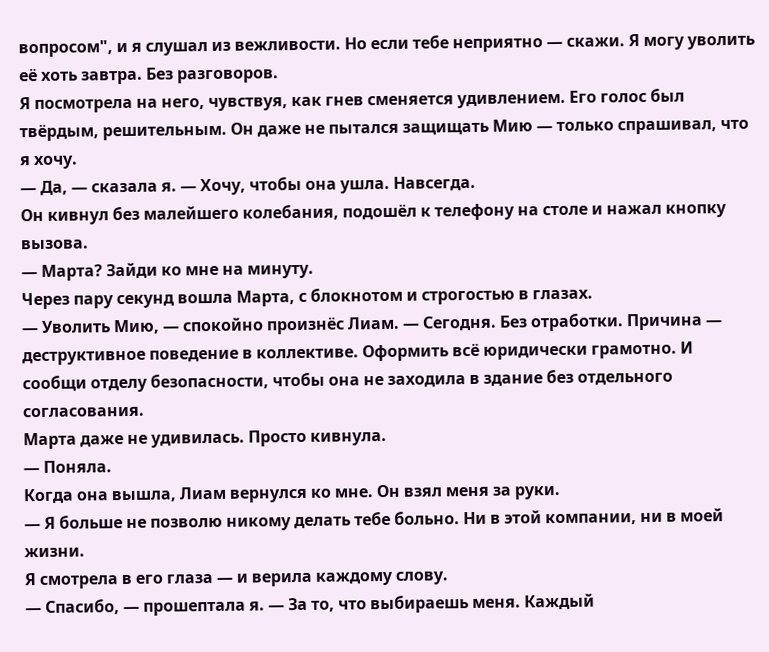вопросом", и я слушал из вежливости. Но если тебе неприятно — скажи. Я могу уволить её хоть завтра. Без разговоров.
Я посмотрела на него, чувствуя, как гнев сменяется удивлением. Его голос был твёрдым, решительным. Он даже не пытался защищать Мию — только спрашивал, что я хочу.
— Да, — сказала я. — Хочу, чтобы она ушла. Навсегда.
Он кивнул без малейшего колебания, подошёл к телефону на столе и нажал кнопку вызова.
— Марта? Зайди ко мне на минуту.
Через пару секунд вошла Марта, с блокнотом и строгостью в глазах.
— Уволить Мию, — спокойно произнёс Лиам. — Сегодня. Без отработки. Причина — деструктивное поведение в коллективе. Оформить всё юридически грамотно. И сообщи отделу безопасности, чтобы она не заходила в здание без отдельного согласования.
Марта даже не удивилась. Просто кивнула.
— Поняла.
Когда она вышла, Лиам вернулся ко мне. Он взял меня за руки.
— Я больше не позволю никому делать тебе больно. Ни в этой компании, ни в моей жизни.
Я смотрела в его глаза — и верила каждому слову.
— Спасибо, — прошептала я. — За то, что выбираешь меня. Каждый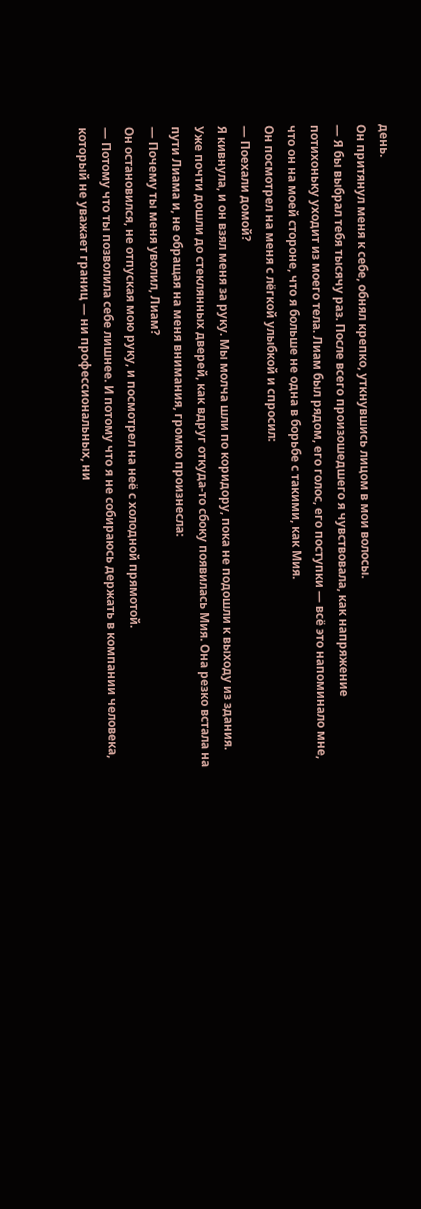день.
Он притянул меня к себе, обнял крепко, уткнувшись лицом в мои волосы.
— Я бы выбрал тебя тысячу раз. После всего произошедшего я чувствовала, как напряжение потихоньку уходит из моего тела. Лиам был рядом, его голос, его поступки — всё это напоминало мне, что он на моей стороне, что я больше не одна в борьбе с такими, как Мия.
Он посмотрел на меня с лёгкой улыбкой и спросил:
— Поехали домой?
Я кивнула, и он взял меня за руку. Мы молча шли по коридору, пока не подошли к выходу из здания. Уже почти дошли до стеклянных дверей, как вдруг откуда-то сбоку появилась Мия. Она резко встала на пути Лиама и, не обращая на меня внимания, громко произнесла:
— Почему ты меня уволил, Лиам?
Он остановился, не отпуская мою руку, и посмотрел на неё с холодной прямотой.
— Потому что ты позволила себе лишнее. И потому что я не собираюсь держать в компании человека, который не уважает границ — ни профессиональных, ни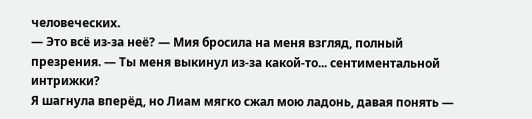человеческих.
— Это всё из-за неё? — Мия бросила на меня взгляд, полный презрения. — Ты меня выкинул из-за какой-то... сентиментальной интрижки?
Я шагнула вперёд, но Лиам мягко сжал мою ладонь, давая понять —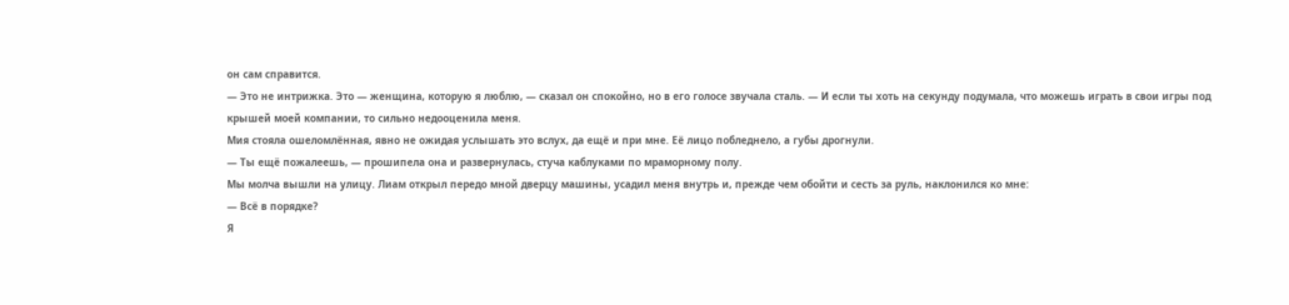он сам справится.
— Это не интрижка. Это — женщина, которую я люблю, — сказал он спокойно, но в его голосе звучала сталь. — И если ты хоть на секунду подумала, что можешь играть в свои игры под крышей моей компании, то сильно недооценила меня.
Мия стояла ошеломлённая, явно не ожидая услышать это вслух, да ещё и при мне. Её лицо побледнело, а губы дрогнули.
— Ты ещё пожалеешь, — прошипела она и развернулась, стуча каблуками по мраморному полу.
Мы молча вышли на улицу. Лиам открыл передо мной дверцу машины, усадил меня внутрь и, прежде чем обойти и сесть за руль, наклонился ко мне:
— Всё в порядке?
Я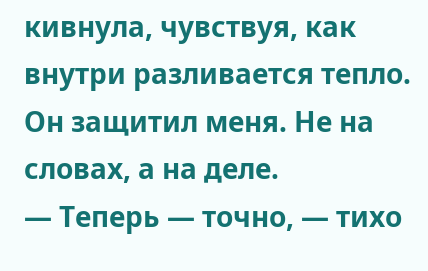кивнула, чувствуя, как внутри разливается тепло. Он защитил меня. Не на словах, а на деле.
— Теперь — точно, — тихо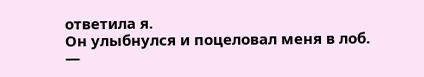ответила я.
Он улыбнулся и поцеловал меня в лоб.
—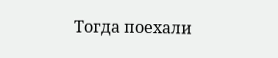Тогда поехали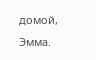домой, Эмма.